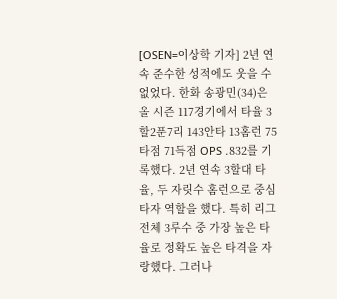[OSEN=이상학 기자] 2년 연속 준수한 성적에도 웃을 수 없었다. 한화 송광민(34)은 올 시즌 117경기에서 타율 3할2푼7리 143안타 13홈런 75타점 71득점 OPS .832를 기록했다. 2년 연속 3할대 타율, 두 자릿수 홈런으로 중심타자 역할을 했다. 특히 리그 전체 3루수 중 가장 높은 타율로 정확도 높은 타격을 자랑했다. 그러나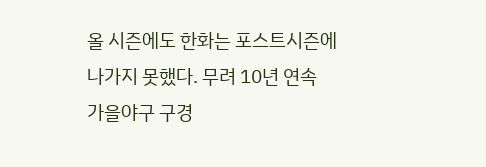올 시즌에도 한화는 포스트시즌에 나가지 못했다. 무려 10년 연속 가을야구 구경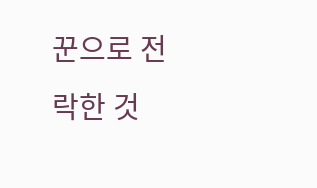꾼으로 전락한 것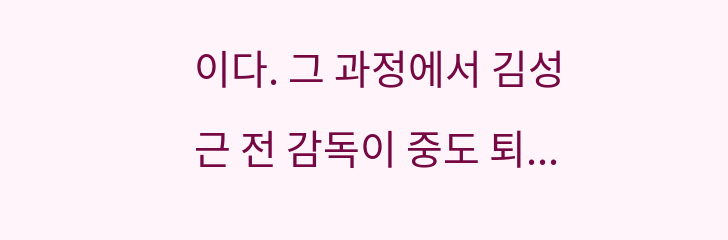이다. 그 과정에서 김성근 전 감독이 중도 퇴...